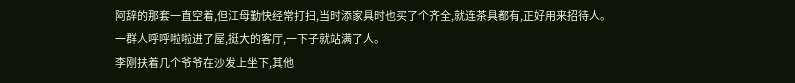阿辞的那套一直空着,但江母勤快经常打扫,当时添家具时也买了个齐全,就连茶具都有,正好用来招待人。
一群人呼呼啦啦进了屋,挺大的客厅,一下子就站满了人。
李刚扶着几个爷爷在沙发上坐下,其他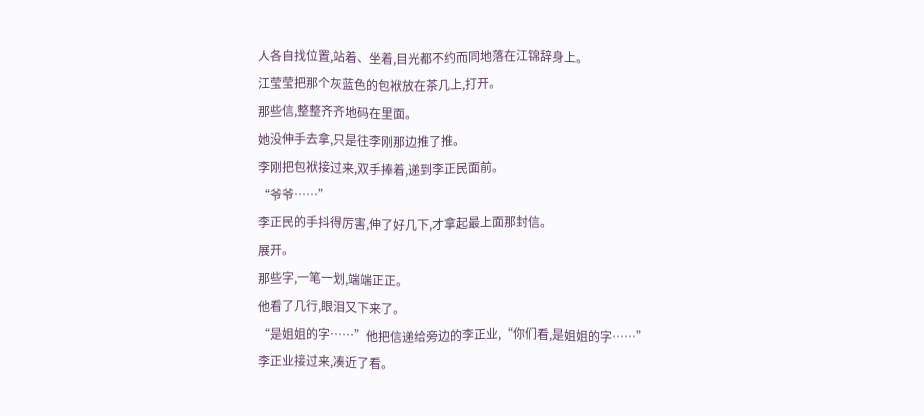人各自找位置,站着、坐着,目光都不约而同地落在江锦辞身上。
江莹莹把那个灰蓝色的包袱放在茶几上,打开。
那些信,整整齐齐地码在里面。
她没伸手去拿,只是往李刚那边推了推。
李刚把包袱接过来,双手捧着,递到李正民面前。
“爷爷……”
李正民的手抖得厉害,伸了好几下,才拿起最上面那封信。
展开。
那些字,一笔一划,端端正正。
他看了几行,眼泪又下来了。
“是姐姐的字……”他把信递给旁边的李正业,“你们看,是姐姐的字……”
李正业接过来,凑近了看。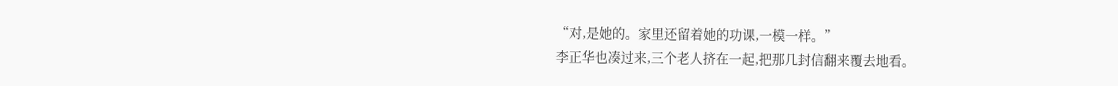“对,是她的。家里还留着她的功课,一模一样。”
李正华也凑过来,三个老人挤在一起,把那几封信翻来覆去地看。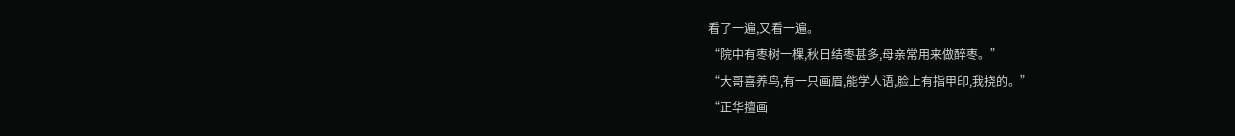看了一遍,又看一遍。
“院中有枣树一棵,秋日结枣甚多,母亲常用来做醉枣。”
“大哥喜养鸟,有一只画眉,能学人语,脸上有指甲印,我挠的。”
“正华擅画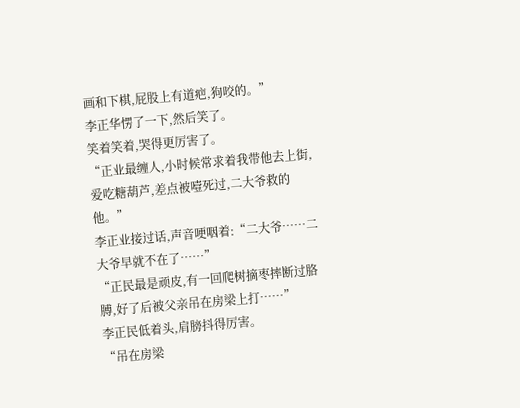画和下棋,屁股上有道疤,狗咬的。”
李正华愣了一下,然后笑了。
笑着笑着,哭得更厉害了。
“正业最缠人,小时候常求着我带他去上街,爱吃糖葫芦,差点被噎死过,二大爷救的他。”
李正业接过话,声音哽咽着:“二大爷……二大爷早就不在了……”
“正民最是顽皮,有一回爬树摘枣摔断过胳膊,好了后被父亲吊在房梁上打……”
李正民低着头,肩膀抖得厉害。
“吊在房梁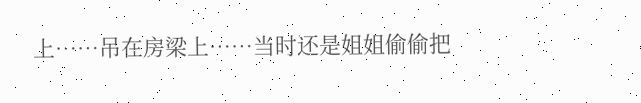上……吊在房梁上……当时还是姐姐偷偷把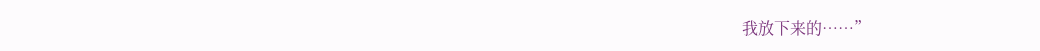我放下来的……”